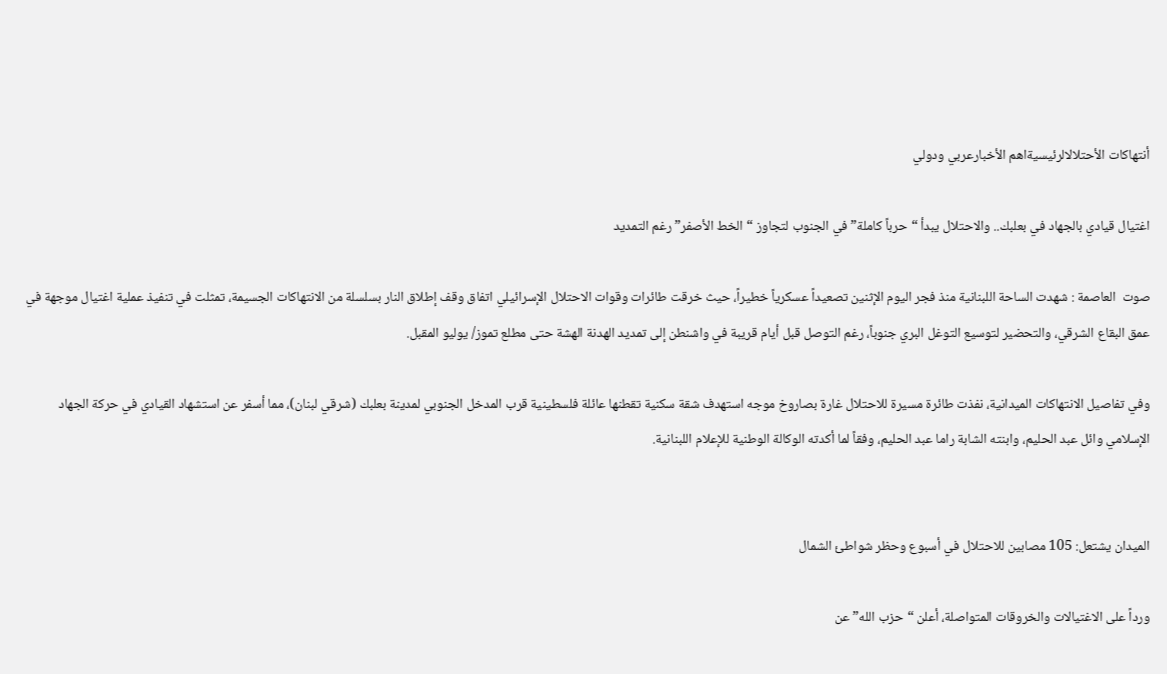أنتهاكات الأحتلالالرئيسيةاهم الأخبارعربي ودولي

اغتيال قيادي بالجهاد في بعلبك.. والاحتلال يبدأ “حرباً كاملة” في الجنوب لتجاوز “الخط الأصفر” رغم التمديد

صوت  العاصمة : شهدت الساحة اللبنانية منذ فجر اليوم الإثنين تصعيداً عسكرياً خطيراً، حيث خرقت طائرات وقوات الاحتلال الإسرائيلي اتفاق وقف إطلاق النار بسلسلة من الانتهاكات الجسيمة، تمثلت في تنفيذ عملية اغتيال موجهة في عمق البقاع الشرقي، والتحضير لتوسيع التوغل البري جنوباً، رغم التوصل قبل أيام قريبة في واشنطن إلى تمديد الهدنة الهشة حتى مطلع تموز/ يوليو المقبل.

وفي تفاصيل الانتهاكات الميدانية، نفذت طائرة مسيرة للاحتلال غارة بصاروخ موجه استهدف شقة سكنية تقطنها عائلة فلسطينية قرب المدخل الجنوبي لمدينة بعلبك (شرقي لبنان)، مما أسفر عن استشهاد القيادي في حركة الجهاد الإسلامي وائل عبد الحليم، وابنته الشابة راما عبد الحليم، وفقاً لما أكدته الوكالة الوطنية للإعلام اللبنانية.


الميدان يشتعل: 105 مصابين للاحتلال في أسبوع وحظر شواطئ الشمال

ورداً على الاغتيالات والخروقات المتواصلة، أعلن “حزب الله” عن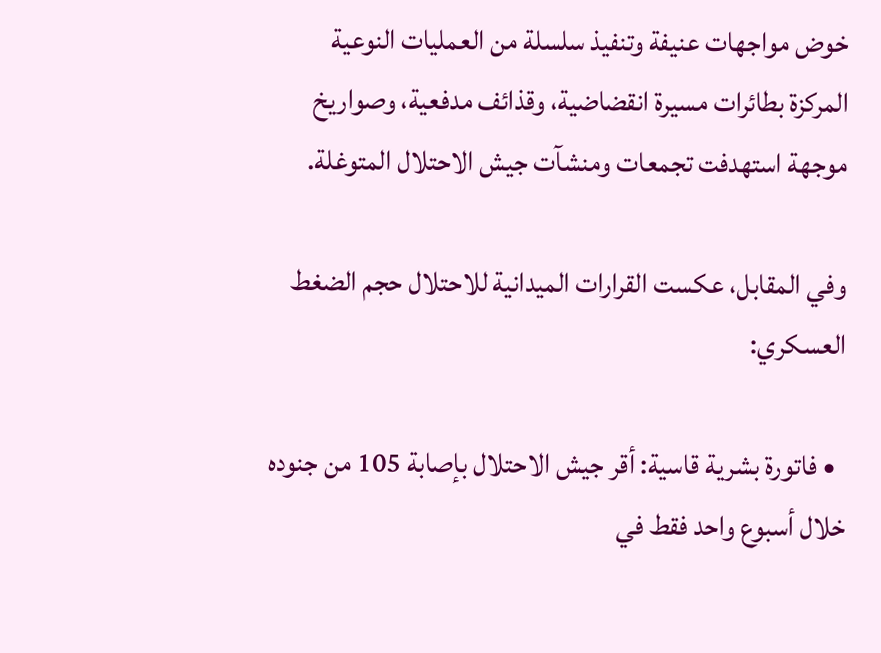خوض مواجهات عنيفة وتنفيذ سلسلة من العمليات النوعية المركزة بطائرات مسيرة انقضاضية، وقذائف مدفعية، وصواريخ موجهة استهدفت تجمعات ومنشآت جيش الاحتلال المتوغلة.

وفي المقابل، عكست القرارات الميدانية للاحتلال حجم الضغط العسكري:

  • فاتورة بشرية قاسية: أقر جيش الاحتلال بإصابة 105 من جنوده خلال أسبوع واحد فقط في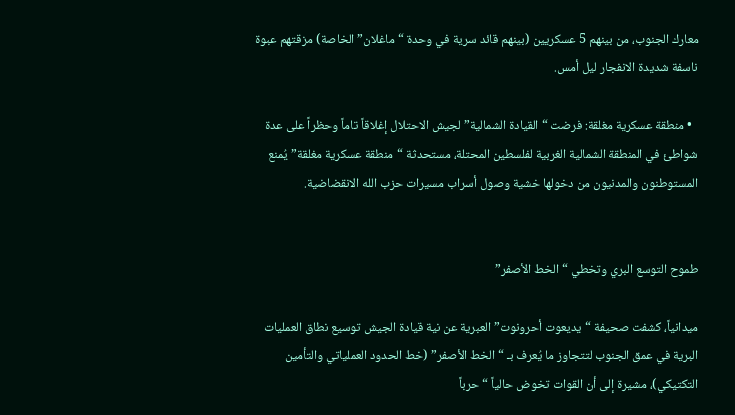معارك الجنوب، من بينهم 5 عسكريين (بينهم قائد سرية في وحدة “ماغلان” الخاصة) مزقتهم عبوة ناسفة شديدة الانفجار ليل أمس.

  • منطقة عسكرية مغلقة: فرضت “القيادة الشمالية” لجيش الاحتلال إغلاقاً تاماً وحظراً على عدة شواطئ في المنطقة الشمالية الغربية لفلسطين المحتلة، مستحدثة “منطقة عسكرية مغلقة” يُمنع المستوطنون والمدنيون من دخولها خشية وصول أسراب مسيرات حزب الله الانقضاضية.


طموح التوسع البري وتخطي “الخط الأصفر”

ميدانياً، كشفت صحيفة “يديعوت أحرونوت” العبرية عن نية قيادة الجيش توسيع نطاق العمليات البرية في عمق الجنوب لتتجاوز ما يُعرف بـ “الخط الأصفر” (خط الحدود العملياتي والتأمين التكتيكي)، مشيرة إلى أن القوات تخوض حالياً “حرباً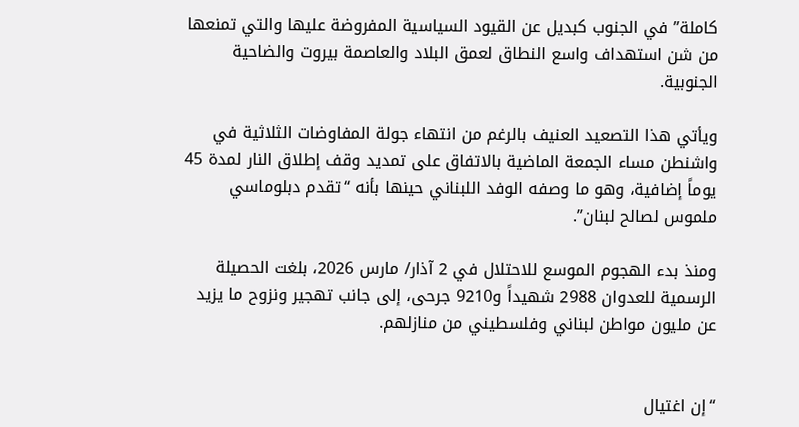كاملة” في الجنوب كبديل عن القيود السياسية المفروضة عليها والتي تمنعها من شن استهداف واسع النطاق لعمق البلاد والعاصمة بيروت والضاحية الجنوبية.

ويأتي هذا التصعيد العنيف بالرغم من انتهاء جولة المفاوضات الثلاثية في واشنطن مساء الجمعة الماضية بالاتفاق على تمديد وقف إطلاق النار لمدة 45 يوماً إضافية، وهو ما وصفه الوفد اللبناني حينها بأنه “تقدم دبلوماسي ملموس لصالح لبنان”.

ومنذ بدء الهجوم الموسع للاحتلال في 2 آذار/ مارس 2026، بلغت الحصيلة الرسمية للعدوان 2988 شهيداً و9210 جرحى، إلى جانب تهجير ونزوح ما يزيد عن مليون مواطن لبناني وفلسطيني من منازلهم.


“إن اغتيال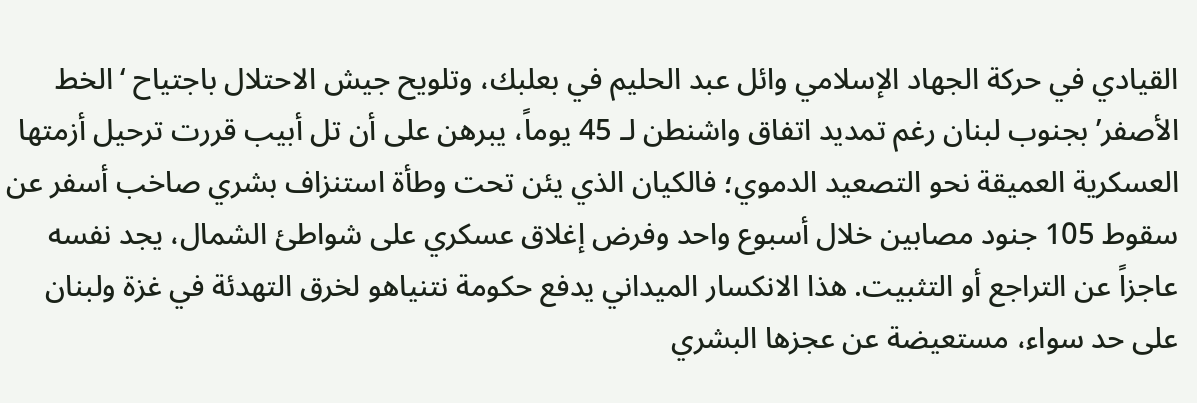القيادي في حركة الجهاد الإسلامي وائل عبد الحليم في بعلبك، وتلويح جيش الاحتلال باجتياح ‘الخط الأصفر’ بجنوب لبنان رغم تمديد اتفاق واشنطن لـ 45 يوماً، يبرهن على أن تل أبيب قررت ترحيل أزمتها العسكرية العميقة نحو التصعيد الدموي؛ فالكيان الذي يئن تحت وطأة استنزاف بشري صاخب أسفر عن سقوط 105 جنود مصابين خلال أسبوع واحد وفرض إغلاق عسكري على شواطئ الشمال، يجد نفسه عاجزاً عن التراجع أو التثبيت. هذا الانكسار الميداني يدفع حكومة نتنياهو لخرق التهدئة في غزة ولبنان على حد سواء، مستعيضة عن عجزها البشري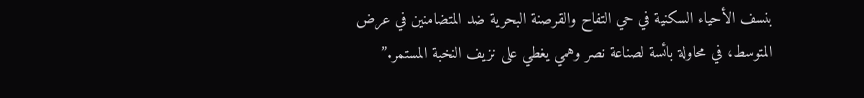بنسف الأحياء السكنية في حي التفاح والقرصنة البحرية ضد المتضامنين في عرض المتوسط، في محاولة بائسة لصناعة نصر وهمي يغطي على نزيف النخبة المستمر.”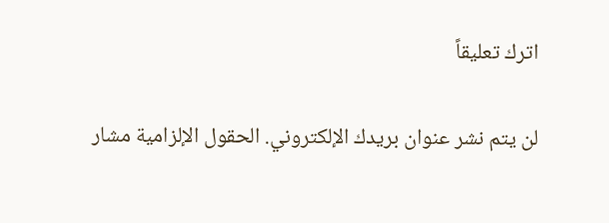اترك تعليقاً

لن يتم نشر عنوان بريدك الإلكتروني. الحقول الإلزامية مشار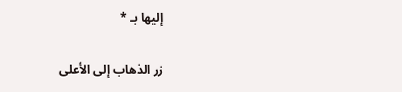إليها بـ *

زر الذهاب إلى الأعلى